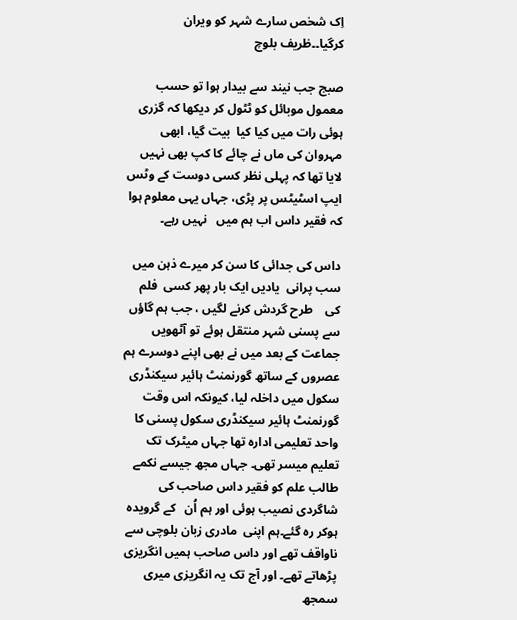اِک شخص سارے شہر کو ویران کرگیا۔۔ظریف بلوچ

صبج جب نیند سے بیدار ہوا تو حسب معمول موبائل کو ٹٹول کر دیکھا کہ گزری ہوئی رات میں کیا کیا  بیت گیا، ابھی مہروان کی ماں نے چائے کا کپ بھی نہیں لایا تھا کہ پہلی نظر کسی دوست کے وٹس ایپ اسٹیٹس پر پڑی، جہاں یہی معلوم ہوا کہ فقیر داس اب ہم میں   نہیں رہے۔

داس کی جدائی کا سن کر میرے ذہن میں سب پرانی  یادیں ایک بار پھر کسی  فلم کی    طرح گردش کرنے لگیں ، جب ہم گاؤں سے پسنی شہر منتقل ہوئے تو آٹھویں جماعت کے بعد میں نے بھی اپنے دوسرے ہم عصروں کے ساتھ گورنمنٹ ہائیر سیکنڈری سکول میں داخلہ لیا، کیونکہ اس وقت گورنمنٹ ہائیر سیکنڈری سکول پسنی کا واحد تعلیمی ادارہ تھا جہاں میٹرک تک تعلیم میسر تھی۔ جہاں مجھ جیسے نکمے طالب علم کو فقیر داس صاحب کی شاگردی نصیب ہوئی اور ہم اُن   کے گرویدہ ہوکر رہ گئے۔ہم اپنی  مادری زبان بلوچی سے ناواقف تھے اور داس صاحب ہمیں انگریزی پڑھاتے تھے۔ اور آج تک یہ انگریزی میری سمجھ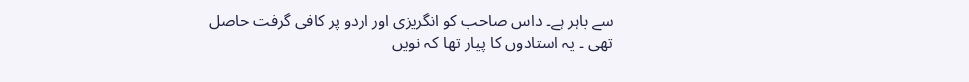سے باہر ہے۔ داس صاحب کو انگریزی اور اردو پر کافی گرفت حاصل تھی ۔ یہ استادوں کا پیار تھا کہ نویں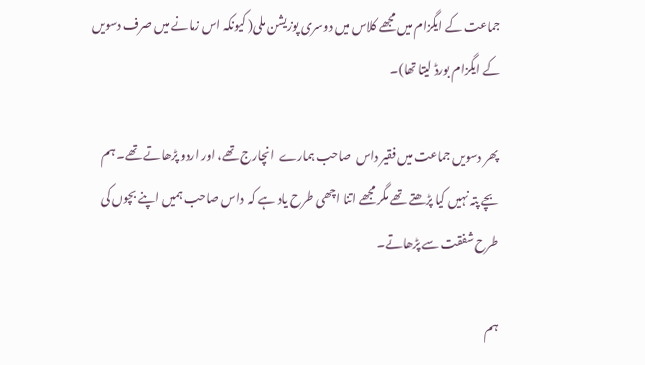جماعت کے ایگزام میں مجھے کلاس میں دوسری پوزیشن ملی( کیونکہ اس زمانے میں صرف دسویں کے ایگزام بورڈ لیتا تھا)۔

پھر دسویں جماعت میں فقیر داس  صاحب ہمارے  انچارج تھے، اور اردو پڑھاتے تھے۔ ہم بچے پتہ نہیں کیا پڑھتے تھے مگر مجھے اتنا اچھی طرح یاد ہے کہ  داس صاحب ہمیں اپنے بچوں کی طرح شفقت سے پڑھاتے۔

ہم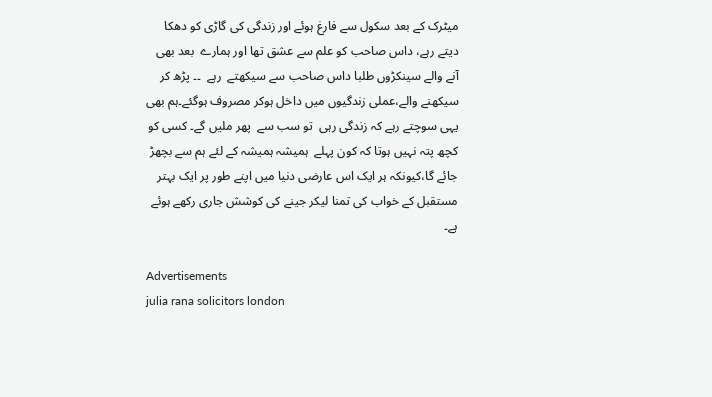میٹرک کے بعد سکول سے فارغ ہوئے اور زندگی کی گاڑی کو دھکا دیتے رہے، داس صاحب کو علم سے عشق تھا اور ہمارے  بعد بھی آنے والے سینکڑوں طلبا داس صاحب سے سیکھتے  رہے  ۔۔ پڑھ کر سیکھنے والے،عملی زندگیوں میں داخل ہوکر مصروف ہوگئے۔ہم بھی یہی سوچتے رہے کہ زندگی رہی  تو سب سے  پھر ملیں گے۔ کسی کو کچھ پتہ نہیں ہوتا کہ کون پہلے  ہمیشہ ہمیشہ کے لئے ہم سے بچھڑ جائے گا،کیونکہ ہر ایک اس عارضی دنیا میں اپنے طور پر ایک بہتر مستقبل کے خواب کی تمنا لیکر جینے کی کوشش جاری رکھے ہوئے  ہے۔

Advertisements
julia rana solicitors london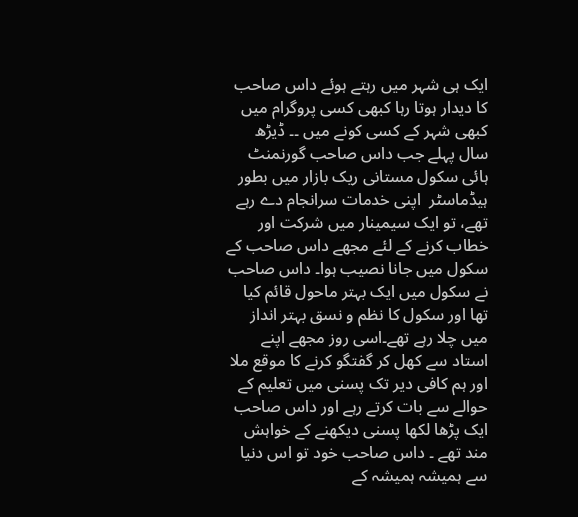ایک ہی شہر میں رہتے ہوئے داس صاحب کا دیدار ہوتا رہا کبھی کسی پروگرام میں کبھی شہر کے کسی کونے میں ۔۔ ڈیڑھ سال پہلے جب داس صاحب گورنمنٹ ہائی سکول مستانی ریک بازار میں بطور ہیڈماسٹر  اپنی خدمات سرانجام دے رہے تھے، تو ایک سیمینار میں شرکت اور خطاب کرنے کے لئے مجھے داس صاحب کے سکول میں جانا نصیب ہوا۔ داس صاحب نے سکول میں ایک بہتر ماحول قائم کیا تھا اور سکول کا نظم و نسق بہتر انداز میں چلا رہے تھے۔اسی روز مجھے اپنے استاد سے کھل کر گفتگو کرنے کا موقع ملا اور ہم کافی دیر تک پسنی میں تعلیم کے حوالے سے بات کرتے رہے اور داس صاحب ایک پڑھا لکھا پسنی دیکھنے کے خواہش مند تھے ۔ داس صاحب خود تو اس دنیا سے ہمیشہ ہمیشہ کے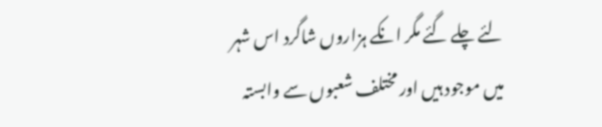لئے چلے گئے مگر انکے ہزاروں شاگرد اس شہر میں موجود ہیں اور مختلف شعبوں سے وابستہ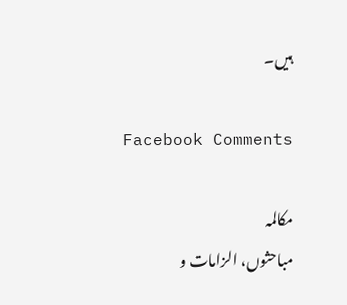ہیں۔

Facebook Comments

مکالمہ
مباحثوں، الزامات و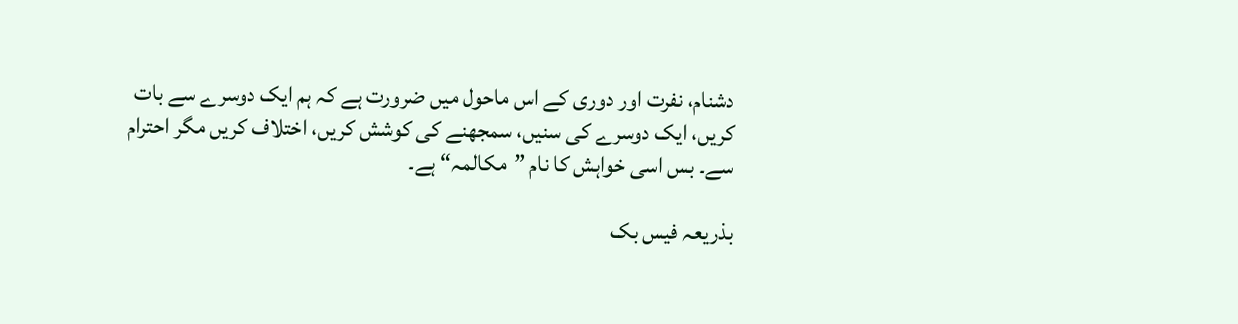دشنام، نفرت اور دوری کے اس ماحول میں ضرورت ہے کہ ہم ایک دوسرے سے بات کریں، ایک دوسرے کی سنیں، سمجھنے کی کوشش کریں، اختلاف کریں مگر احترام سے۔ بس اسی خواہش کا نام ”مکالمہ“ ہے۔

بذریعہ فیس بک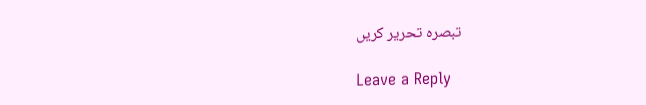تبصرہ تحریر کریں

Leave a Reply